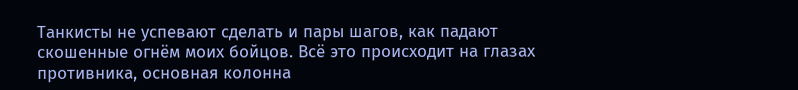Танкисты не успевают сделать и пары шагов, как падают скошенные огнём моих бойцов. Всё это происходит на глазах противника, основная колонна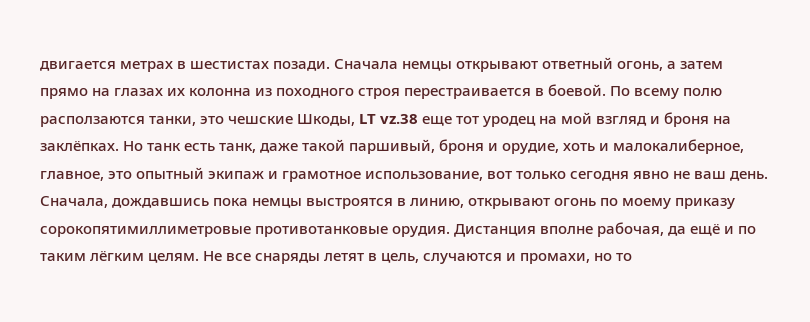двигается метрах в шестистах позади. Сначала немцы открывают ответный огонь, а затем прямо на глазах их колонна из походного строя перестраивается в боевой. По всему полю расползаются танки, это чешские Шкоды, LT vz.38 еще тот уродец на мой взгляд и броня на заклёпках. Но танк есть танк, даже такой паршивый, броня и орудие, хоть и малокалиберное, главное, это опытный экипаж и грамотное использование, вот только сегодня явно не ваш день. Сначала, дождавшись пока немцы выстроятся в линию, открывают огонь по моему приказу сорокопятимиллиметровые противотанковые орудия. Дистанция вполне рабочая, да ещё и по таким лёгким целям. Не все снаряды летят в цель, случаются и промахи, но то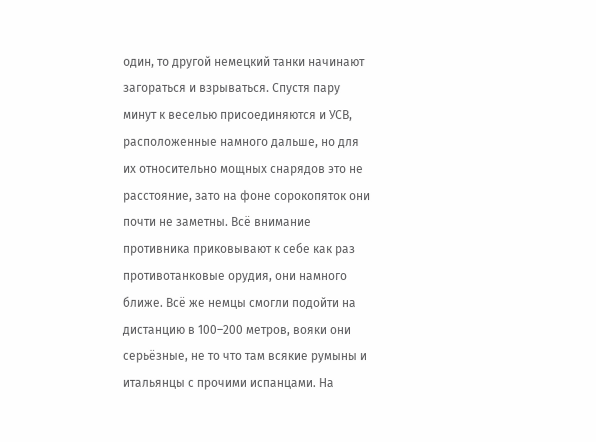один, то другой немецкий танки начинают загораться и взрываться. Спустя пару минут к веселью присоединяются и УСВ, расположенные намного дальше, но для их относительно мощных снарядов это не расстояние, зато на фоне сорокопяток они почти не заметны. Всё внимание противника приковывают к себе как раз противотанковые орудия, они намного ближе. Всё же немцы смогли подойти на дистанцию в 100–200 метров, вояки они серьёзные, не то что там всякие румыны и итальянцы с прочими испанцами. На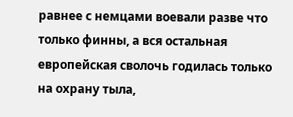равнее с немцами воевали разве что только финны, а вся остальная европейская сволочь годилась только на охрану тыла,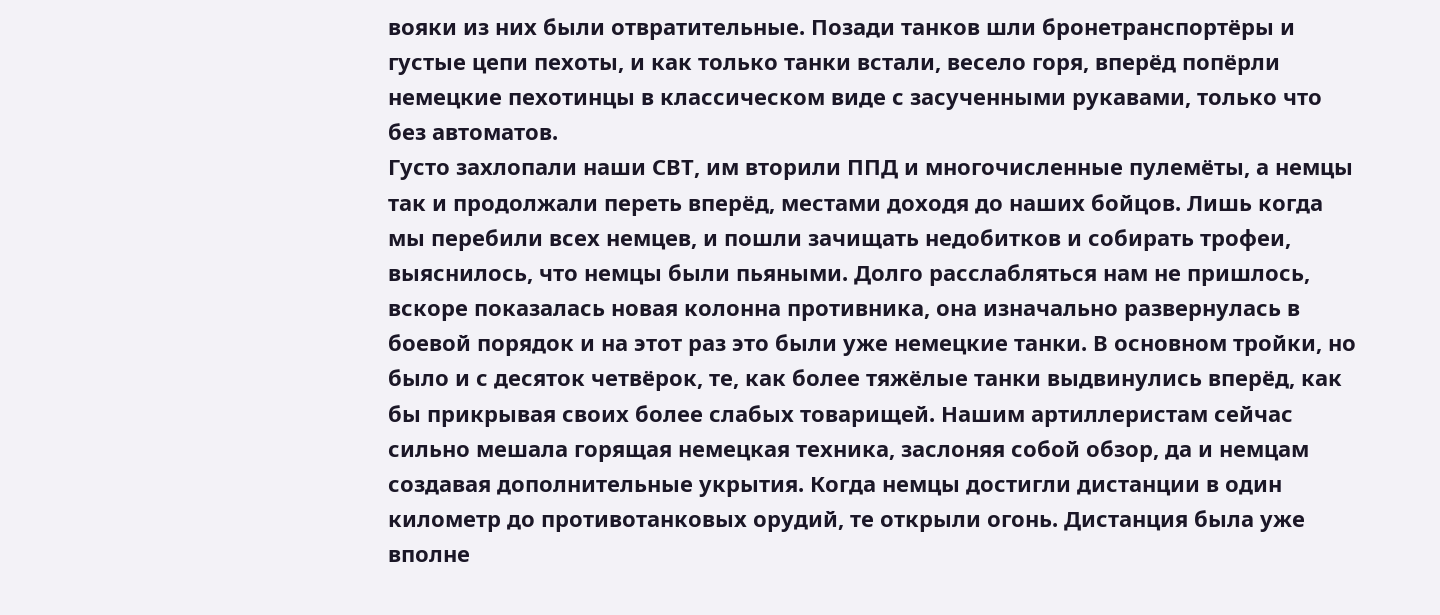вояки из них были отвратительные. Позади танков шли бронетранспортёры и густые цепи пехоты, и как только танки встали, весело горя, вперёд попёрли немецкие пехотинцы в классическом виде с засученными рукавами, только что без автоматов.
Густо захлопали наши СВТ, им вторили ППД и многочисленные пулемёты, а немцы так и продолжали переть вперёд, местами доходя до наших бойцов. Лишь когда мы перебили всех немцев, и пошли зачищать недобитков и собирать трофеи, выяснилось, что немцы были пьяными. Долго расслабляться нам не пришлось, вскоре показалась новая колонна противника, она изначально развернулась в боевой порядок и на этот раз это были уже немецкие танки. В основном тройки, но было и с десяток четвёрок, те, как более тяжёлые танки выдвинулись вперёд, как бы прикрывая своих более слабых товарищей. Нашим артиллеристам сейчас сильно мешала горящая немецкая техника, заслоняя собой обзор, да и немцам создавая дополнительные укрытия. Когда немцы достигли дистанции в один километр до противотанковых орудий, те открыли огонь. Дистанция была уже вполне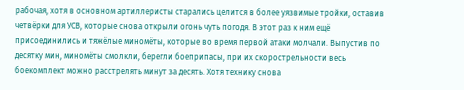рабочая, хотя в основном артиллеристы старались целится в более уязвимые тройки, оставив четвёрки для УСВ, которые снова открыли огонь чуть погодя. В этот раз к ним ещё присоединились и тяжёлые миномёты, которые во время первой атаки молчали. Выпустив по десятку мин, миномёты смолкли, берегли боеприпасы, при их скорострельности весь боекомплект можно расстрелять минут за десять. Хотя технику снова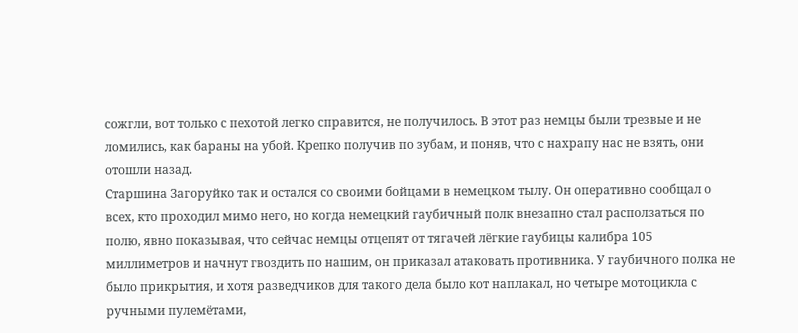сожгли, вот только с пехотой легко справится, не получилось. В этот раз немцы были трезвые и не ломились, как бараны на убой. Крепко получив по зубам, и поняв, что с нахрапу нас не взять, они отошли назад.
Старшина Загоруйко так и остался со своими бойцами в немецком тылу. Он оперативно сообщал о всех, кто проходил мимо него, но когда немецкий гаубичный полк внезапно стал расползаться по полю, явно показывая, что сейчас немцы отцепят от тягачей лёгкие гаубицы калибра 105 миллиметров и начнут гвоздить по нашим, он приказал атаковать противника. У гаубичного полка не было прикрытия, и хотя разведчиков для такого дела было кот наплакал, но четыре мотоцикла с ручными пулемётами,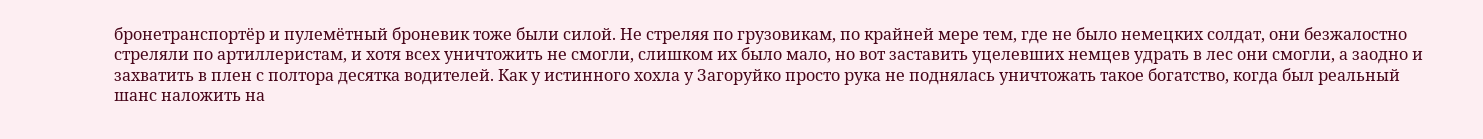бронетранспортёр и пулемётный броневик тоже были силой. Не стреляя по грузовикам, по крайней мере тем, где не было немецких солдат, они безжалостно стреляли по артиллеристам, и хотя всех уничтожить не смогли, слишком их было мало, но вот заставить уцелевших немцев удрать в лес они смогли, а заодно и захватить в плен с полтора десятка водителей. Как у истинного хохла у Загоруйко просто рука не поднялась уничтожать такое богатство, когда был реальный шанс наложить на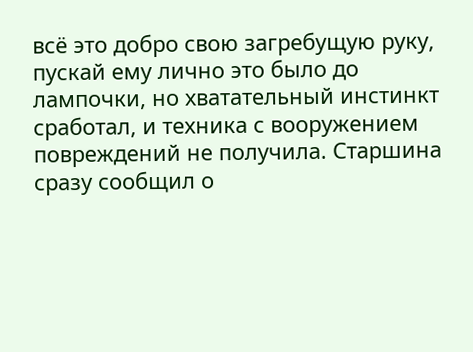всё это добро свою загребущую руку, пускай ему лично это было до лампочки, но хватательный инстинкт сработал, и техника с вооружением повреждений не получила. Старшина сразу сообщил о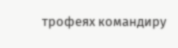трофеях командиру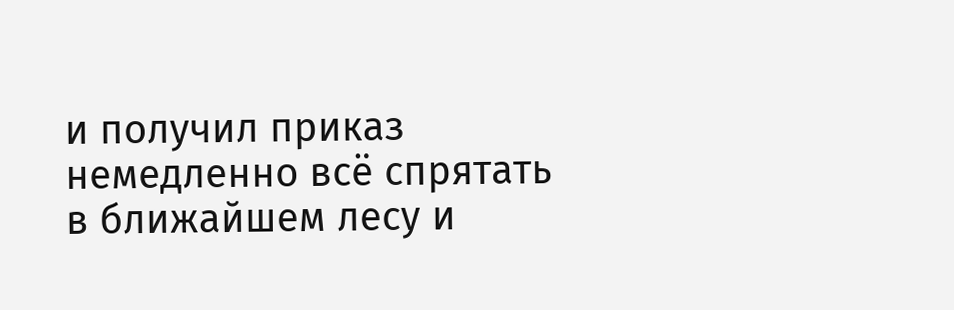и получил приказ немедленно всё спрятать в ближайшем лесу и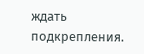ждать подкрепления.